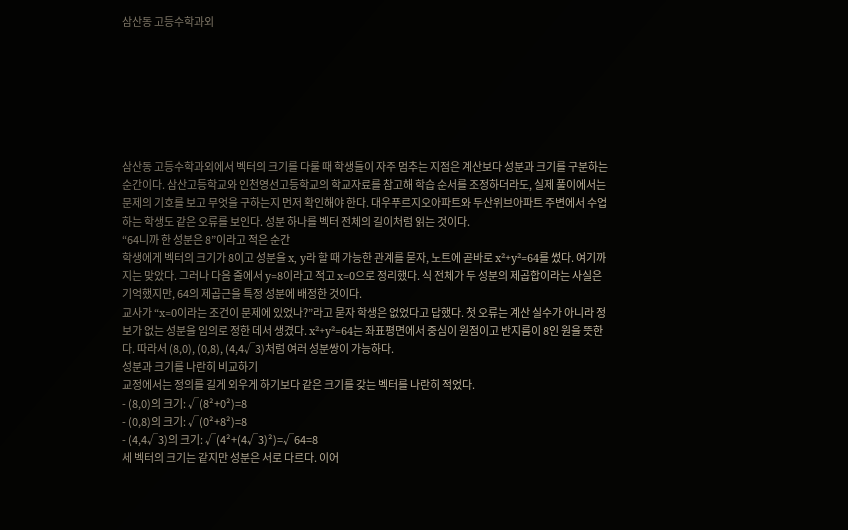삼산동 고등수학과외







삼산동 고등수학과외에서 벡터의 크기를 다룰 때 학생들이 자주 멈추는 지점은 계산보다 성분과 크기를 구분하는 순간이다. 삼산고등학교와 인천영선고등학교의 학교자료를 참고해 학습 순서를 조정하더라도, 실제 풀이에서는 문제의 기호를 보고 무엇을 구하는지 먼저 확인해야 한다. 대우푸르지오아파트와 두산위브아파트 주변에서 수업하는 학생도 같은 오류를 보인다. 성분 하나를 벡터 전체의 길이처럼 읽는 것이다.
“64니까 한 성분은 8”이라고 적은 순간
학생에게 벡터의 크기가 8이고 성분을 x, y라 할 때 가능한 관계를 묻자, 노트에 곧바로 x²+y²=64를 썼다. 여기까지는 맞았다. 그러나 다음 줄에서 y=8이라고 적고 x=0으로 정리했다. 식 전체가 두 성분의 제곱합이라는 사실은 기억했지만, 64의 제곱근을 특정 성분에 배정한 것이다.
교사가 “x=0이라는 조건이 문제에 있었나?”라고 묻자 학생은 없었다고 답했다. 첫 오류는 계산 실수가 아니라 정보가 없는 성분을 임의로 정한 데서 생겼다. x²+y²=64는 좌표평면에서 중심이 원점이고 반지름이 8인 원을 뜻한다. 따라서 (8,0), (0,8), (4,4√3)처럼 여러 성분쌍이 가능하다.
성분과 크기를 나란히 비교하기
교정에서는 정의를 길게 외우게 하기보다 같은 크기를 갖는 벡터를 나란히 적었다.
- (8,0)의 크기: √(8²+0²)=8
- (0,8)의 크기: √(0²+8²)=8
- (4,4√3)의 크기: √(4²+(4√3)²)=√64=8
세 벡터의 크기는 같지만 성분은 서로 다르다. 이어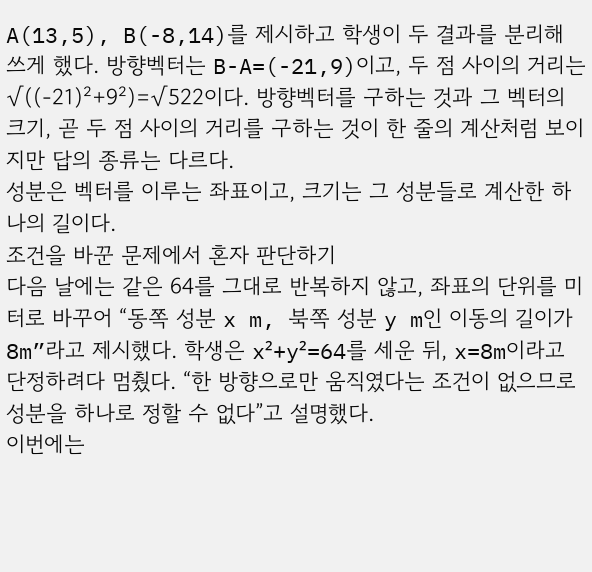A(13,5), B(-8,14)를 제시하고 학생이 두 결과를 분리해 쓰게 했다. 방향벡터는 B-A=(-21,9)이고, 두 점 사이의 거리는 √((-21)²+9²)=√522이다. 방향벡터를 구하는 것과 그 벡터의 크기, 곧 두 점 사이의 거리를 구하는 것이 한 줄의 계산처럼 보이지만 답의 종류는 다르다.
성분은 벡터를 이루는 좌표이고, 크기는 그 성분들로 계산한 하나의 길이다.
조건을 바꾼 문제에서 혼자 판단하기
다음 날에는 같은 64를 그대로 반복하지 않고, 좌표의 단위를 미터로 바꾸어 “동쪽 성분 x m, 북쪽 성분 y m인 이동의 길이가 8m”라고 제시했다. 학생은 x²+y²=64를 세운 뒤, x=8m이라고 단정하려다 멈췄다. “한 방향으로만 움직였다는 조건이 없으므로 성분을 하나로 정할 수 없다”고 설명했다.
이번에는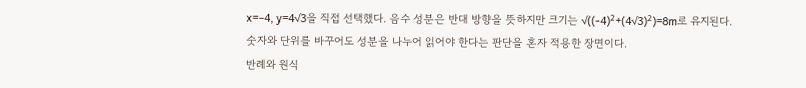x=−4, y=4√3을 직접 선택했다. 음수 성분은 반대 방향을 뜻하지만 크기는 √((-4)²+(4√3)²)=8m로 유지된다. 숫자와 단위를 바꾸어도 성분을 나누어 읽어야 한다는 판단을 혼자 적용한 장면이다.
반례와 원식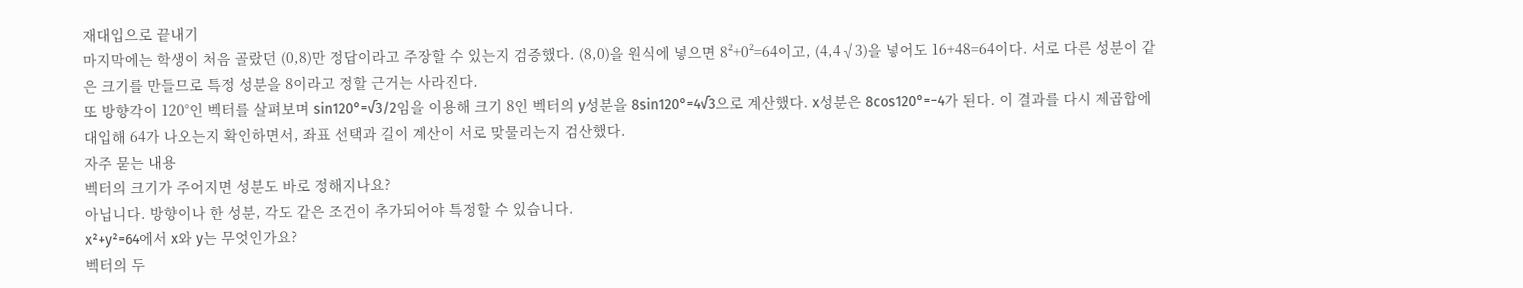재대입으로 끝내기
마지막에는 학생이 처음 골랐던 (0,8)만 정답이라고 주장할 수 있는지 검증했다. (8,0)을 원식에 넣으면 8²+0²=64이고, (4,4√3)을 넣어도 16+48=64이다. 서로 다른 성분이 같은 크기를 만들므로 특정 성분을 8이라고 정할 근거는 사라진다.
또 방향각이 120°인 벡터를 살펴보며 sin120°=√3/2임을 이용해 크기 8인 벡터의 y성분을 8sin120°=4√3으로 계산했다. x성분은 8cos120°=−4가 된다. 이 결과를 다시 제곱합에 대입해 64가 나오는지 확인하면서, 좌표 선택과 길이 계산이 서로 맞물리는지 검산했다.
자주 묻는 내용
벡터의 크기가 주어지면 성분도 바로 정해지나요?
아닙니다. 방향이나 한 성분, 각도 같은 조건이 추가되어야 특정할 수 있습니다.
x²+y²=64에서 x와 y는 무엇인가요?
벡터의 두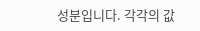성분입니다. 각각의 값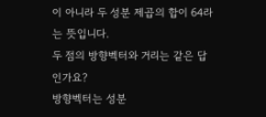이 아니라 두 성분 제곱의 합이 64라는 뜻입니다.
두 점의 방향벡터와 거리는 같은 답인가요?
방향벡터는 성분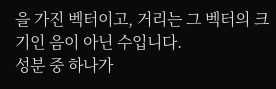을 가진 벡터이고, 거리는 그 벡터의 크기인 음이 아닌 수입니다.
성분 중 하나가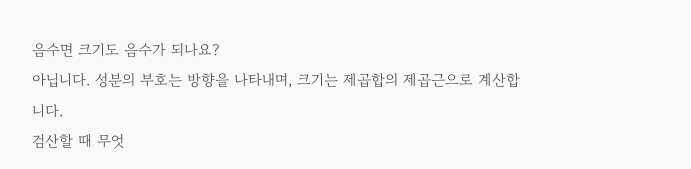음수면 크기도 음수가 되나요?
아닙니다. 성분의 부호는 방향을 나타내며, 크기는 제곱합의 제곱근으로 계산합니다.
검산할 때 무엇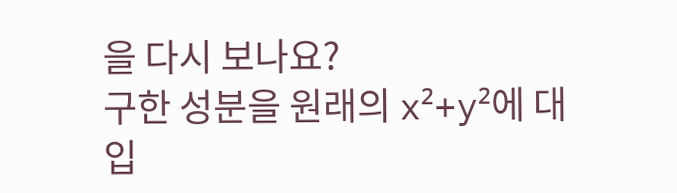을 다시 보나요?
구한 성분을 원래의 x²+y²에 대입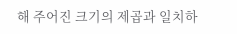해 주어진 크기의 제곱과 일치하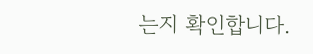는지 확인합니다.